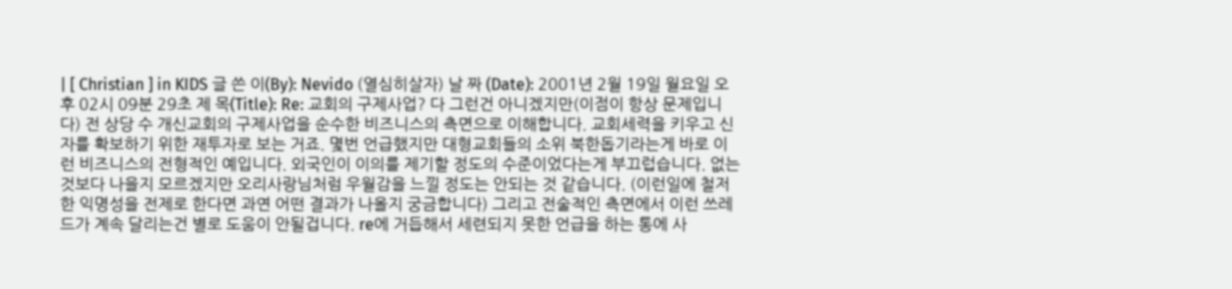| [ Christian ] in KIDS 글 쓴 이(By): Nevido (열심히살자) 날 짜 (Date): 2001년 2월 19일 월요일 오후 02시 09분 29초 제 목(Title): Re: 교회의 구제사업? 다 그런건 아니겠지만(이점이 항상 문제입니다) 전 상당 수 개신교회의 구제사업을 순수한 비즈니스의 측면으로 이해합니다. 교회세력을 키우고 신자를 확보하기 위한 재투자로 보는 거죠. 몇번 언급했지만 대형교회들의 소위 북한돕기라는게 바로 이런 비즈니스의 전형적인 예입니다. 외국인이 이의를 제기할 정도의 수준이었다는게 부끄럽습니다. 없는 것보다 나을지 모르겠지만 오리사랑님처럼 우월감을 느낄 정도는 안되는 것 같습니다. (이런일에 철저한 익명성을 전제로 한다면 과연 어떤 결과가 나올지 궁금합니다) 그리고 전술적인 측면에서 이런 쓰레드가 계속 달리는건 별로 도움이 안될겁니다. re에 거듭해서 세련되지 못한 언급을 하는 통에 사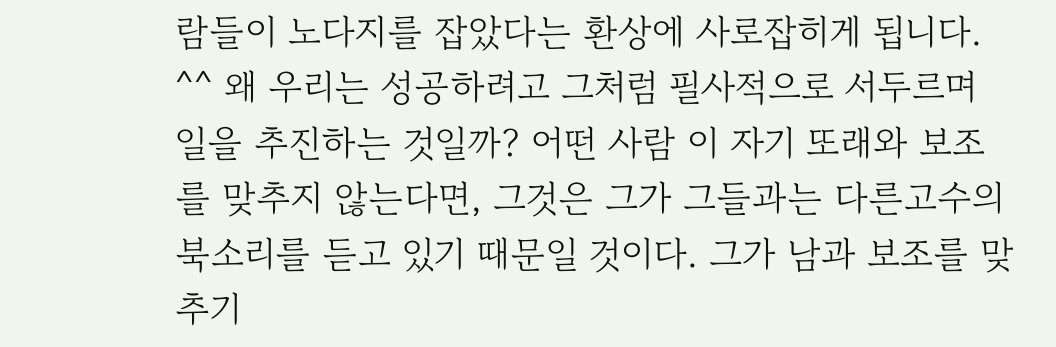람들이 노다지를 잡았다는 환상에 사로잡히게 됩니다. ^^ 왜 우리는 성공하려고 그처럼 필사적으로 서두르며 일을 추진하는 것일까? 어떤 사람 이 자기 또래와 보조를 맞추지 않는다면, 그것은 그가 그들과는 다른고수의 북소리를 듣고 있기 때문일 것이다. 그가 남과 보조를 맞추기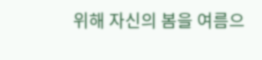위해 자신의 봄을 여름으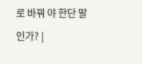로 바꿔 야 한단 말인가? |